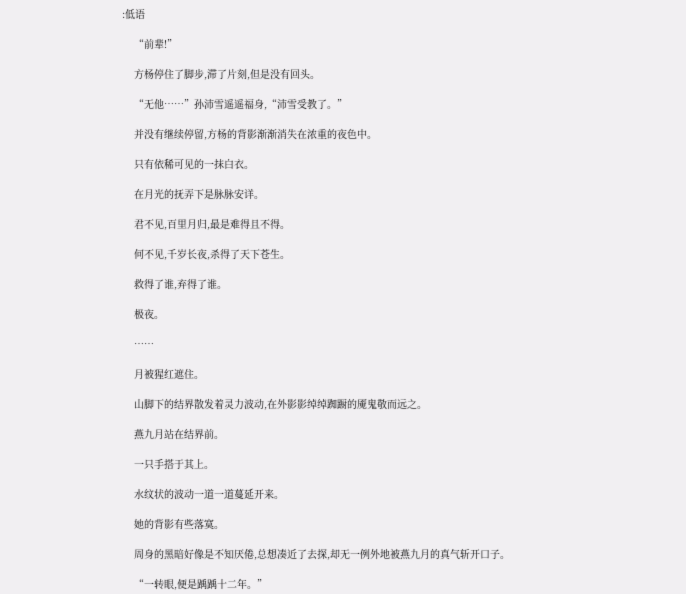:低语

    “前辈!”

    方杨停住了脚步,滞了片刻,但是没有回头。

    “无他……”孙沛雪遥遥福身,“沛雪受教了。”

    并没有继续停留,方杨的背影渐渐消失在浓重的夜色中。

    只有依稀可见的一抹白衣。

    在月光的抚弄下是脉脉安详。

    君不见,百里月归,最是难得且不得。

    何不见,千岁长夜,杀得了天下苍生。

    救得了谁,弃得了谁。

    极夜。

    ……

    月被猩红遮住。

    山脚下的结界散发着灵力波动,在外影影绰绰踟蹰的魇鬼敬而远之。

    燕九月站在结界前。

    一只手搭于其上。

    水纹状的波动一道一道蔓延开来。

    她的背影有些落寞。

    周身的黑暗好像是不知厌倦,总想凑近了去探,却无一例外地被燕九月的真气斩开口子。

    “一转眼,便是踽踽十二年。”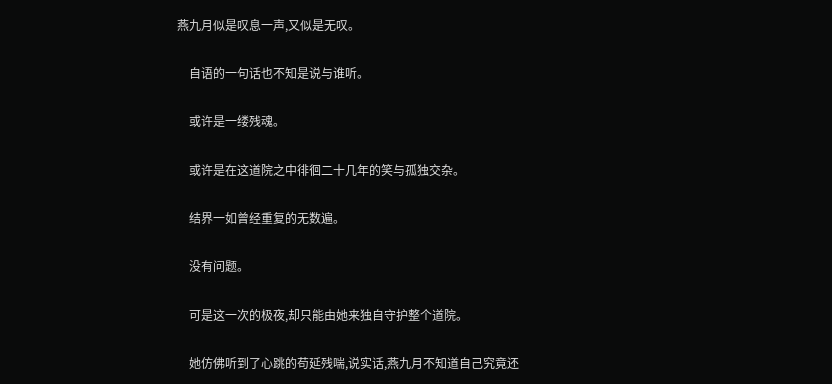燕九月似是叹息一声,又似是无叹。

    自语的一句话也不知是说与谁听。

    或许是一缕残魂。

    或许是在这道院之中徘徊二十几年的笑与孤独交杂。

    结界一如曾经重复的无数遍。

    没有问题。

    可是这一次的极夜,却只能由她来独自守护整个道院。

    她仿佛听到了心跳的苟延残喘,说实话,燕九月不知道自己究竟还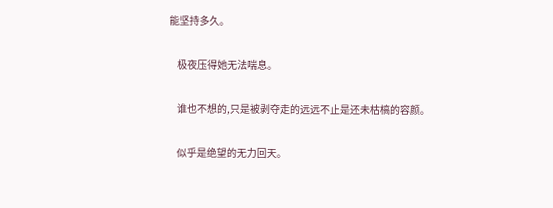能坚持多久。

    极夜压得她无法喘息。

    谁也不想的,只是被剥夺走的远远不止是还未枯槁的容颜。

    似乎是绝望的无力回天。